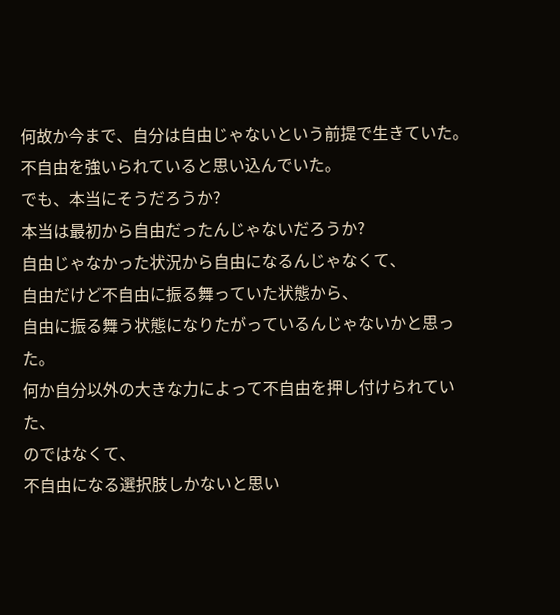何故か今まで、自分は自由じゃないという前提で生きていた。
不自由を強いられていると思い込んでいた。
でも、本当にそうだろうか?
本当は最初から自由だったんじゃないだろうか?
自由じゃなかった状況から自由になるんじゃなくて、
自由だけど不自由に振る舞っていた状態から、
自由に振る舞う状態になりたがっているんじゃないかと思った。
何か自分以外の大きな力によって不自由を押し付けられていた、
のではなくて、
不自由になる選択肢しかないと思い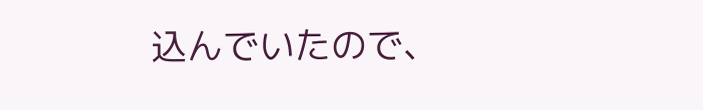込んでいたので、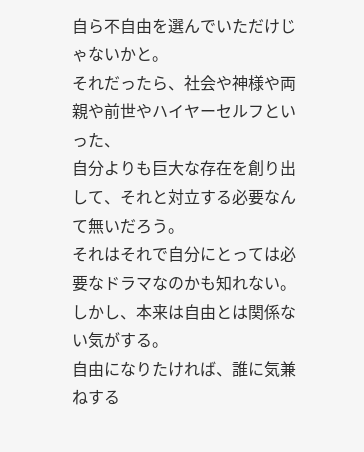自ら不自由を選んでいただけじゃないかと。
それだったら、社会や神様や両親や前世やハイヤーセルフといった、
自分よりも巨大な存在を創り出して、それと対立する必要なんて無いだろう。
それはそれで自分にとっては必要なドラマなのかも知れない。
しかし、本来は自由とは関係ない気がする。
自由になりたければ、誰に気兼ねする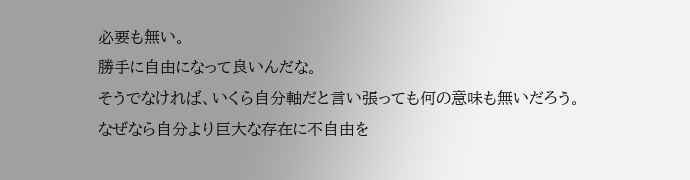必要も無い。
勝手に自由になって良いんだな。
そうでなければ、いくら自分軸だと言い張っても何の意味も無いだろう。
なぜなら自分より巨大な存在に不自由を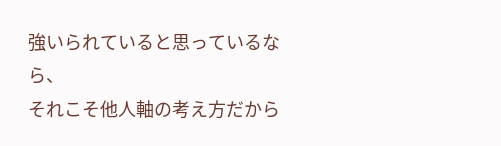強いられていると思っているなら、
それこそ他人軸の考え方だから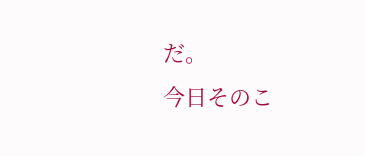だ。
今日そのこ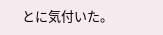とに気付いた。